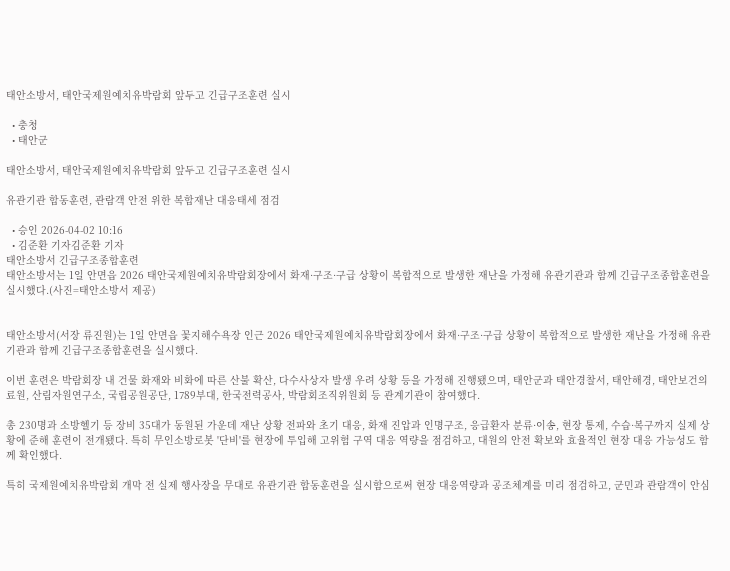태안소방서, 태안국제원예치유박람회 앞두고 긴급구조훈련 실시

  • 충청
  • 태안군

태안소방서, 태안국제원예치유박람회 앞두고 긴급구조훈련 실시

유관기관 합동훈련, 관람객 안전 위한 복합재난 대응태세 점검

  • 승인 2026-04-02 10:16
  • 김준환 기자김준환 기자
태안소방서 긴급구조종합훈련
태안소방서는 1일 안면읍 2026 태안국제원예치유박람회장에서 화재·구조·구급 상황이 복합적으로 발생한 재난을 가정해 유관기관과 함께 긴급구조종합훈련을 실시했다.(사진=태안소방서 제공)


태안소방서(서장 류진원)는 1일 안면읍 꽃지해수욕장 인근 2026 태안국제원예치유박람회장에서 화재·구조·구급 상황이 복합적으로 발생한 재난을 가정해 유관기관과 함께 긴급구조종합훈련을 실시했다.

이번 훈련은 박람회장 내 건물 화재와 비화에 따른 산불 확산, 다수사상자 발생 우려 상황 등을 가정해 진행됐으며, 태안군과 태안경찰서, 태안해경, 태안보건의료원, 산림자원연구소, 국립공원공단, 1789부대, 한국전력공사, 박람회조직위원회 등 관계기관이 참여했다.

총 230명과 소방헬기 등 장비 35대가 동원된 가운데 재난 상황 전파와 초기 대응, 화재 진압과 인명구조, 응급환자 분류·이송, 현장 통제, 수습·복구까지 실제 상황에 준해 훈련이 전개됐다. 특히 무인소방로봇 '단비'를 현장에 투입해 고위험 구역 대응 역량을 점검하고, 대원의 안전 확보와 효율적인 현장 대응 가능성도 함께 확인했다.

특히 국제원예치유박람회 개막 전 실제 행사장을 무대로 유관기관 합동훈련을 실시함으로써 현장 대응역량과 공조체계를 미리 점검하고, 군민과 관람객이 안심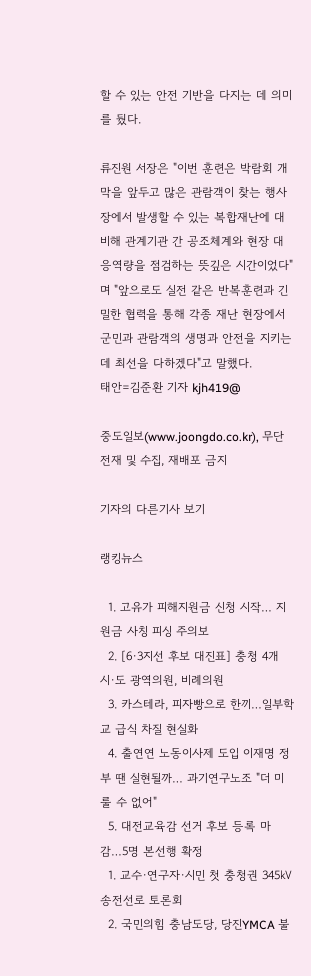할 수 있는 안전 기반을 다지는 데 의미를 뒀다.

류진원 서장은 "이번 훈련은 박람회 개막을 앞두고 많은 관람객이 찾는 행사장에서 발생할 수 있는 복합재난에 대비해 관계기관 간 공조체계와 현장 대응역량을 점검하는 뜻깊은 시간이었다"며 "앞으로도 실전 같은 반복훈련과 긴밀한 협력을 통해 각종 재난 현장에서 군민과 관람객의 생명과 안전을 지키는 데 최선을 다하겠다"고 말했다.
태안=김준환 기자 kjh419@

중도일보(www.joongdo.co.kr), 무단전재 및 수집, 재배포 금지

기자의 다른기사 보기

랭킹뉴스

  1. 고유가 피해지원금 신청 시작… 지원금 사칭 피싱 주의보
  2. [6·3지선 후보 대진표] 충청 4개 시·도 광역의원, 비례의원
  3. 카스테라, 피자빵으로 한끼…일부학교 급식 차질 현실화
  4. 출연연 노동이사제 도입 이재명 정부 땐 실현될까… 과기연구노조 "더 미룰 수 없어"
  5. 대전교육감 선거 후보 등록 마감…5명 본선행 확정
  1. 교수·연구자·시민 첫 충청권 345㎸ 송전선로 토론회
  2. 국민의힘 충남도당, 당진YMCA 불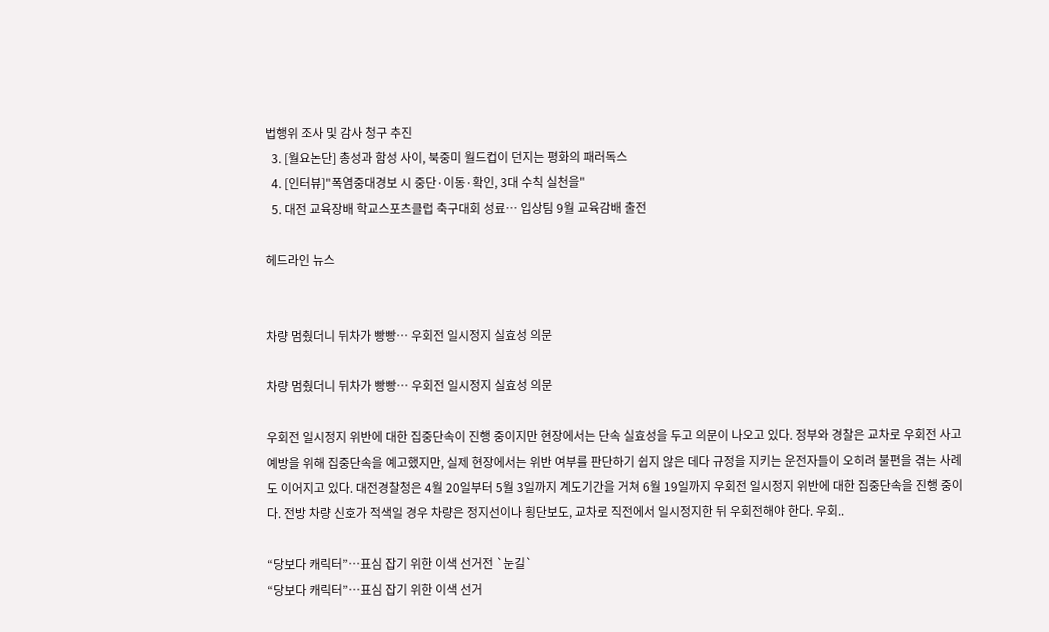법행위 조사 및 감사 청구 추진
  3. [월요논단] 총성과 함성 사이, 북중미 월드컵이 던지는 평화의 패러독스
  4. [인터뷰]"폭염중대경보 시 중단·이동·확인, 3대 수칙 실천을"
  5. 대전 교육장배 학교스포츠클럽 축구대회 성료… 입상팀 9월 교육감배 출전

헤드라인 뉴스


차량 멈췄더니 뒤차가 빵빵… 우회전 일시정지 실효성 의문

차량 멈췄더니 뒤차가 빵빵… 우회전 일시정지 실효성 의문

우회전 일시정지 위반에 대한 집중단속이 진행 중이지만 현장에서는 단속 실효성을 두고 의문이 나오고 있다. 정부와 경찰은 교차로 우회전 사고 예방을 위해 집중단속을 예고했지만, 실제 현장에서는 위반 여부를 판단하기 쉽지 않은 데다 규정을 지키는 운전자들이 오히려 불편을 겪는 사례도 이어지고 있다. 대전경찰청은 4월 20일부터 5월 3일까지 계도기간을 거쳐 6월 19일까지 우회전 일시정지 위반에 대한 집중단속을 진행 중이다. 전방 차량 신호가 적색일 경우 차량은 정지선이나 횡단보도, 교차로 직전에서 일시정지한 뒤 우회전해야 한다. 우회..

“당보다 캐릭터”…표심 잡기 위한 이색 선거전 `눈길`
“당보다 캐릭터”…표심 잡기 위한 이색 선거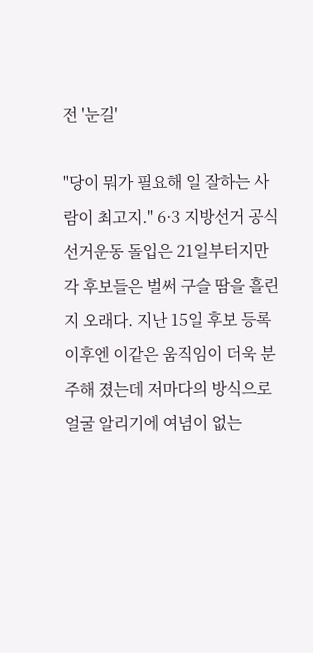전 '눈길'

"당이 뭐가 필요해 일 잘하는 사람이 최고지." 6·3 지방선거 공식 선거운동 돌입은 21일부터지만 각 후보들은 벌써 구슬 땀을 흘린 지 오래다. 지난 15일 후보 등록 이후엔 이같은 움직임이 더욱 분주해 졌는데 저마다의 방식으로 얼굴 알리기에 여념이 없는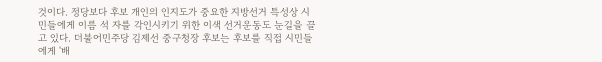것이다. 정당보다 후보 개인의 인지도가 중요한 지방선거 특성상 시민들에게 이름 석 자를 각인시키기 위한 이색 선거운동도 눈길을 끌고 있다. 더불어민주당 김제선 중구청장 후보는 후보를 직접 시민들에게 '배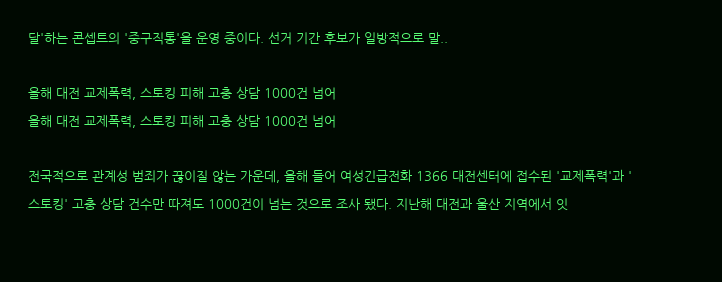달'하는 콘셉트의 '중구직통'을 운영 중이다. 선거 기간 후보가 일방적으로 말..

올해 대전 교제폭력, 스토킹 피해 고충 상담 1000건 넘어
올해 대전 교제폭력, 스토킹 피해 고충 상담 1000건 넘어

전국적으로 관계성 범죄가 끊이질 않는 가운데, 올해 들어 여성긴급전화 1366 대전센터에 접수된 '교제폭력'과 '스토킹' 고충 상담 건수만 따져도 1000건이 넘는 것으로 조사 됐다. 지난해 대전과 울산 지역에서 잇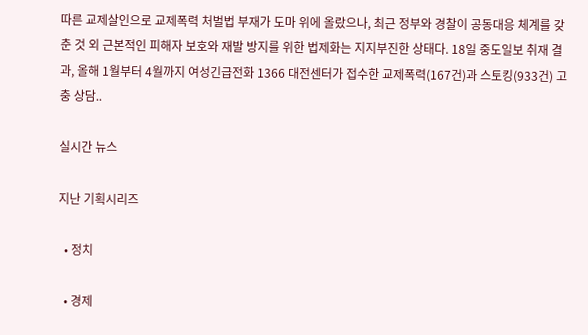따른 교제살인으로 교제폭력 처벌법 부재가 도마 위에 올랐으나, 최근 정부와 경찰이 공동대응 체계를 갖춘 것 외 근본적인 피해자 보호와 재발 방지를 위한 법제화는 지지부진한 상태다. 18일 중도일보 취재 결과, 올해 1월부터 4월까지 여성긴급전화 1366 대전센터가 접수한 교제폭력(167건)과 스토킹(933건) 고충 상담..

실시간 뉴스

지난 기획시리즈

  • 정치

  • 경제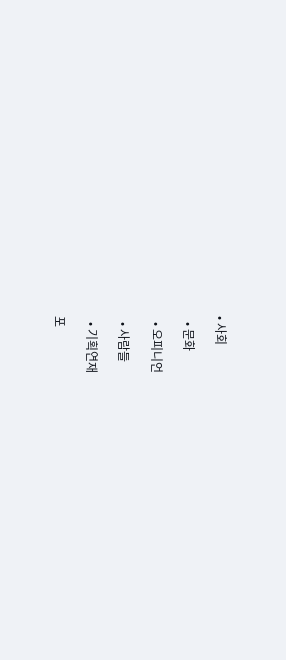• 사회

  • 문화

  • 오피니언

  • 사람들

  • 기획연재

포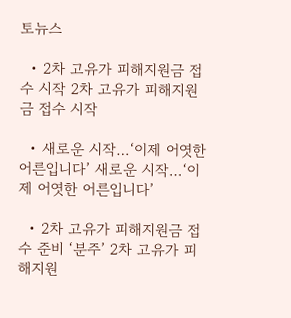토뉴스

  • 2차 고유가 피해지원금 접수 시작 2차 고유가 피해지원금 접수 시작

  • 새로운 시작…‘이제 어엿한 어른입니다’ 새로운 시작…‘이제 어엿한 어른입니다’

  • 2차 고유가 피해지원금 접수 준비 ‘분주’ 2차 고유가 피해지원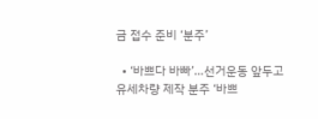금 접수 준비 ‘분주’

  • ‘바쁘다 바빠’…선거운동 앞두고 유세차량 제작 분주 ‘바쁘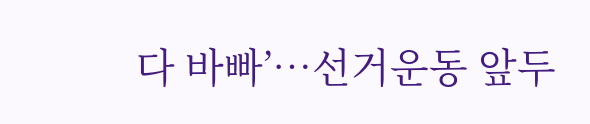다 바빠’…선거운동 앞두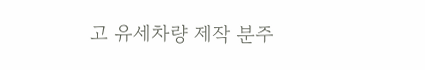고 유세차량 제작 분주